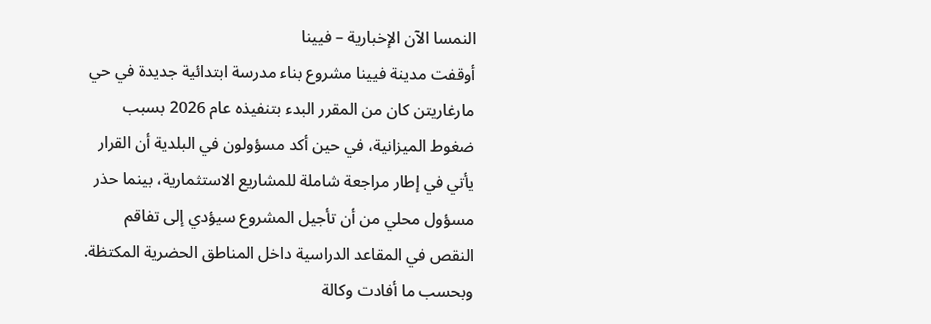النمسا الآن الإخبارية – فيينا
أوقفت مدينة فيينا مشروع بناء مدرسة ابتدائية جديدة في حي مارغاريتن كان من المقرر البدء بتنفيذه عام 2026 بسبب ضغوط الميزانية، في حين أكد مسؤولون في البلدية أن القرار يأتي في إطار مراجعة شاملة للمشاريع الاستثمارية، بينما حذر مسؤول محلي من أن تأجيل المشروع سيؤدي إلى تفاقم النقص في المقاعد الدراسية داخل المناطق الحضرية المكتظة.
وبحسب ما أفادت وكالة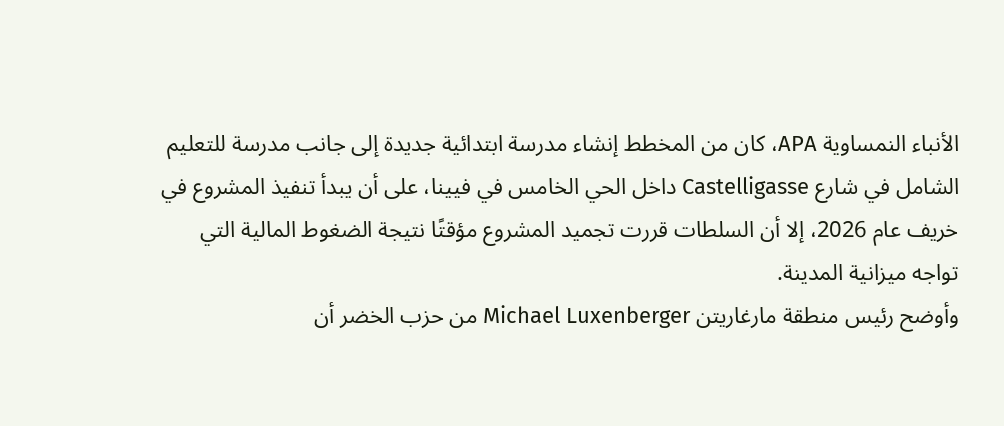الأنباء النمساوية APA، كان من المخطط إنشاء مدرسة ابتدائية جديدة إلى جانب مدرسة للتعليم الشامل في شارع Castelligasse داخل الحي الخامس في فيينا، على أن يبدأ تنفيذ المشروع في خريف عام 2026، إلا أن السلطات قررت تجميد المشروع مؤقتًا نتيجة الضغوط المالية التي تواجه ميزانية المدينة.
وأوضح رئيس منطقة مارغاريتن Michael Luxenberger من حزب الخضر أن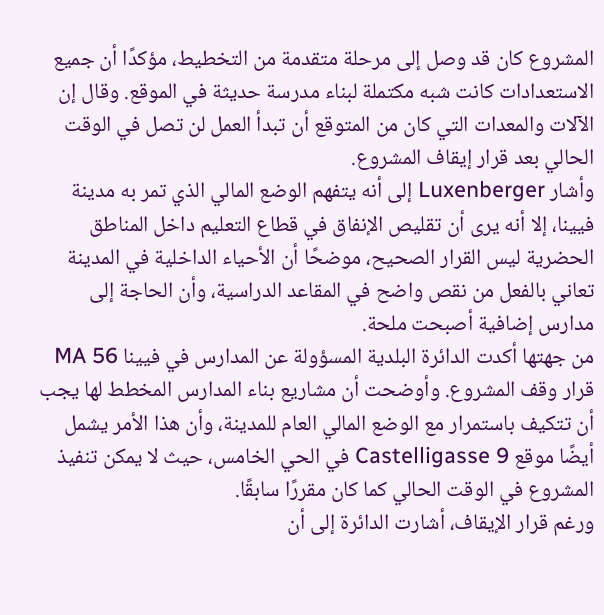المشروع كان قد وصل إلى مرحلة متقدمة من التخطيط، مؤكدًا أن جميع الاستعدادات كانت شبه مكتملة لبناء مدرسة حديثة في الموقع. وقال إن الآلات والمعدات التي كان من المتوقع أن تبدأ العمل لن تصل في الوقت الحالي بعد قرار إيقاف المشروع.
وأشار Luxenberger إلى أنه يتفهم الوضع المالي الذي تمر به مدينة فيينا، إلا أنه يرى أن تقليص الإنفاق في قطاع التعليم داخل المناطق الحضرية ليس القرار الصحيح، موضحًا أن الأحياء الداخلية في المدينة تعاني بالفعل من نقص واضح في المقاعد الدراسية، وأن الحاجة إلى مدارس إضافية أصبحت ملحة.
من جهتها أكدت الدائرة البلدية المسؤولة عن المدارس في فيينا MA 56 قرار وقف المشروع. وأوضحت أن مشاريع بناء المدارس المخطط لها يجب أن تتكيف باستمرار مع الوضع المالي العام للمدينة، وأن هذا الأمر يشمل أيضًا موقع Castelligasse 9 في الحي الخامس، حيث لا يمكن تنفيذ المشروع في الوقت الحالي كما كان مقررًا سابقًا.
ورغم قرار الإيقاف، أشارت الدائرة إلى أن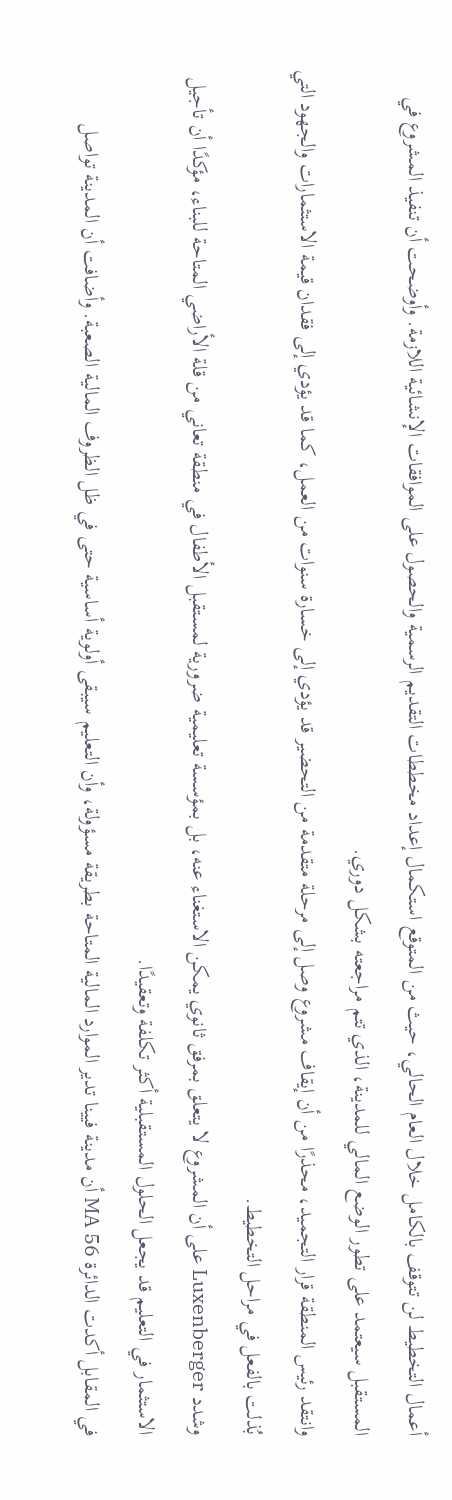أعمال التخطيط لن تتوقف بالكامل خلال العام الحالي، حيث من المتوقع استكمال إعداد مخططات التقديم الرسمية والحصول على الموافقات الإنشائية اللازمة. وأوضحت أن تنفيذ المشروع في المستقبل سيعتمد على تطور الوضع المالي للمدينة، الذي تتم مراجعته بشكل دوري.
وانتقد رئيس المنطقة قرار التجميد، محذرًا من أن إيقاف مشروع وصل إلى مرحلة متقدمة من التحضير قد يؤدي إلى خسارة سنوات من العمل، كما قد يؤدي إلى فقدان قيمة الاستثمارات والجهود التي بُذلت بالفعل في مراحل التخطيط.
وشدد Luxenberger على أن المشروع لا يتعلق بمرفق ثانوي يمكن الاستغناء عنه، بل بمؤسسة تعليمية ضرورية لمستقبل الأطفال في منطقة تعاني من قلة الأراضي المتاحة للبناء، مؤكدًا أن تأجيل الاستثمار في التعليم قد يجعل الحلول المستقبلية أكثر تكلفة وتعقيدًا.
في المقابل أكدت الدائرة MA 56 أن مدينة فيينا تدير الموارد المالية المتاحة بطريقة مسؤولة، وأن التعليم سيبقى أولوية أساسية حتى في ظل الظروف المالية الصعبة. وأضافت أن المدينة تواصل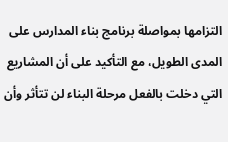التزامها بمواصلة برنامج بناء المدارس على المدى الطويل، مع التأكيد على أن المشاريع التي دخلت بالفعل مرحلة البناء لن تتأثر وأن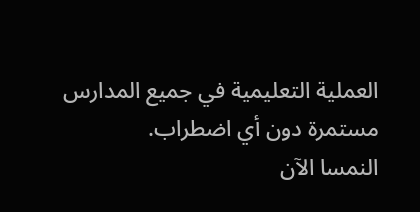العملية التعليمية في جميع المدارس مستمرة دون أي اضطراب.
النمسا الآن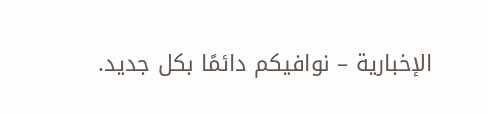الإخبارية – نوافيكم دائمًا بكل جديد.